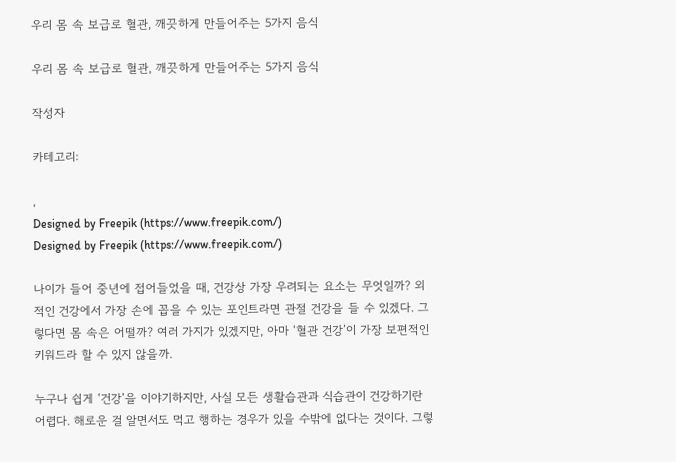우리 몸 속 보급로 혈관, 깨끗하게 만들어주는 5가지 음식

우리 몸 속 보급로 혈관, 깨끗하게 만들어주는 5가지 음식

작성자

카테고리:

,
Designed by Freepik (https://www.freepik.com/)
Designed by Freepik (https://www.freepik.com/)

나이가 들어 중년에 접어들었을 때, 건강상 가장 우려되는 요소는 무엇일까? 외적인 건강에서 가장 손에 꼽을 수 있는 포인트라면 관절 건강을 들 수 있겠다. 그렇다면 몸 속은 어떨까? 여러 가지가 있겠지만, 아마 ‘혈관 건강’이 가장 보편적인 키워드라 할 수 있지 않을까.

누구나 쉽게 ‘건강’을 이야기하지만, 사실 모든 생활습관과 식습관이 건강하기란 어렵다. 해로운 걸 알면서도 먹고 행하는 경우가 있을 수밖에 없다는 것이다. 그렇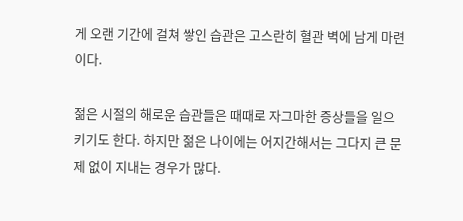게 오랜 기간에 걸쳐 쌓인 습관은 고스란히 혈관 벽에 남게 마련이다.

젊은 시절의 해로운 습관들은 때때로 자그마한 증상들을 일으키기도 한다. 하지만 젊은 나이에는 어지간해서는 그다지 큰 문제 없이 지내는 경우가 많다.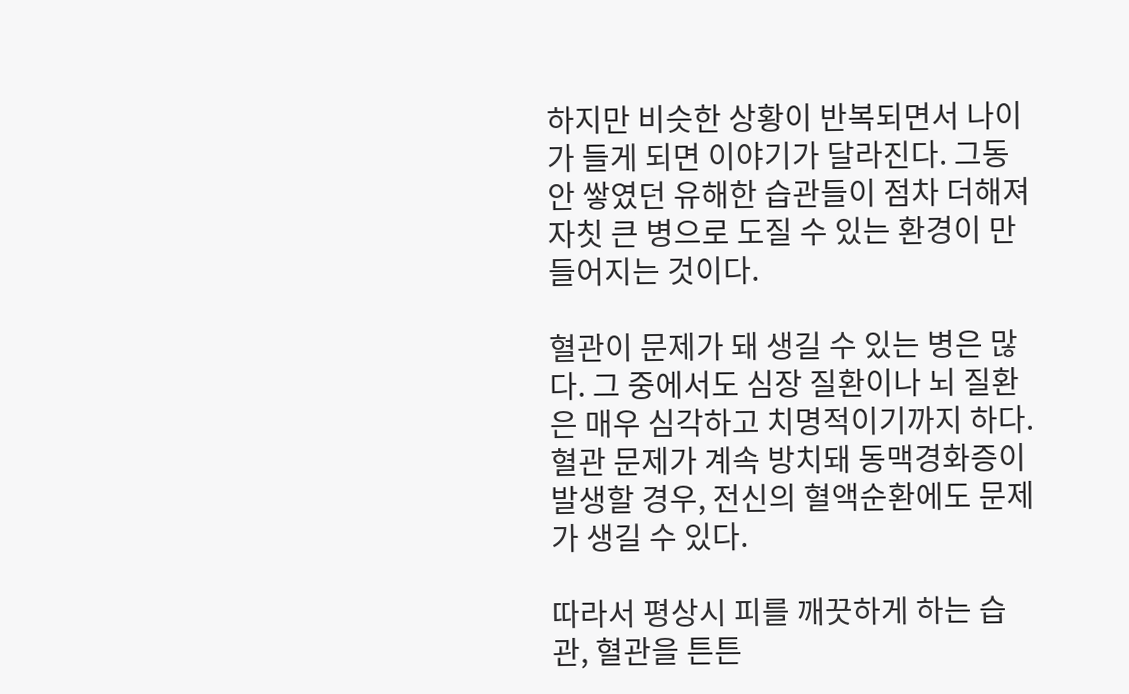하지만 비슷한 상황이 반복되면서 나이가 들게 되면 이야기가 달라진다. 그동안 쌓였던 유해한 습관들이 점차 더해져 자칫 큰 병으로 도질 수 있는 환경이 만들어지는 것이다.

혈관이 문제가 돼 생길 수 있는 병은 많다. 그 중에서도 심장 질환이나 뇌 질환은 매우 심각하고 치명적이기까지 하다. 혈관 문제가 계속 방치돼 동맥경화증이 발생할 경우, 전신의 혈액순환에도 문제가 생길 수 있다.

따라서 평상시 피를 깨끗하게 하는 습관, 혈관을 튼튼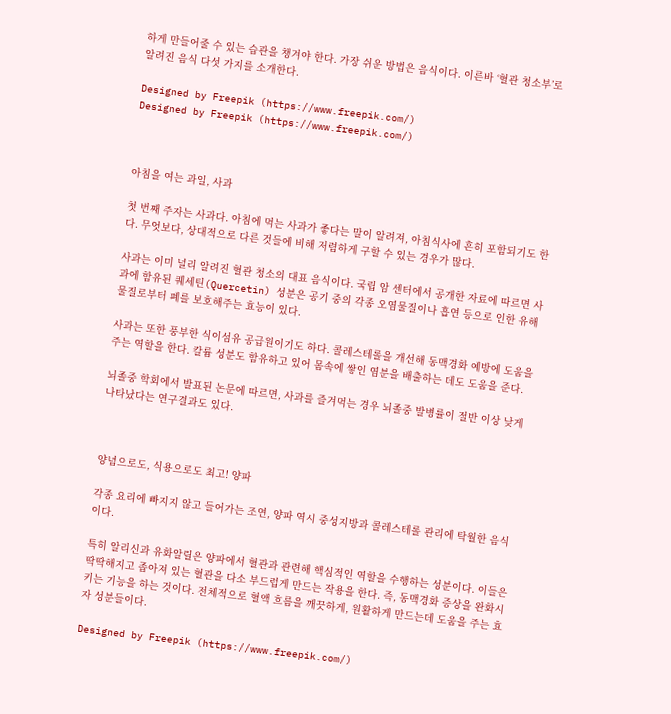하게 만들어줄 수 있는 습관을 챙겨야 한다. 가장 쉬운 방법은 음식이다. 이른바 ‘혈관 청소부’로 알려진 음식 다섯 가지를 소개한다.

Designed by Freepik (https://www.freepik.com/)
Designed by Freepik (https://www.freepik.com/)



아침을 여는 과일, 사과

첫 번째 주자는 사과다. 아침에 먹는 사과가 좋다는 말이 알려져, 아침식사에 흔히 포함되기도 한다. 무엇보다, 상대적으로 다른 것들에 비해 저렴하게 구할 수 있는 경우가 많다.

사과는 이미 널리 알려진 혈관 청소의 대표 음식이다. 국립 암 센터에서 공개한 자료에 따르면 사과에 함유된 퀘세틴(Quercetin) 성분은 공기 중의 각종 오염물질이나 흡연 등으로 인한 유해물질로부터 폐를 보호해주는 효능이 있다.

사과는 또한 풍부한 식이섬유 공급원이기도 하다. 콜레스테롤을 개선해 동맥경화 예방에 도움을 주는 역할을 한다. 칼륨 성분도 함유하고 있어 몸속에 쌓인 염분을 배출하는 데도 도움을 준다.

뇌졸중 학회에서 발표된 논문에 따르면, 사과를 즐겨먹는 경우 뇌졸중 발병률이 절반 이상 낮게 나타났다는 연구결과도 있다.



양념으로도, 식용으로도 최고! 양파

각종 요리에 빠지지 않고 들어가는 조연, 양파 역시 중성지방과 콜레스테롤 관리에 탁월한 음식이다.

특히 알리신과 유화알릴은 양파에서 혈관과 관련해 핵심적인 역할을 수행하는 성분이다. 이들은 딱딱해지고 좁아져 있는 혈관을 다소 부드럽게 만드는 작용을 한다. 즉, 동맥경화 증상을 완화시키는 기능을 하는 것이다. 전체적으로 혈액 흐름을 깨끗하게, 원활하게 만드는데 도움을 주는 효자 성분들이다.

Designed by Freepik (https://www.freepik.com/)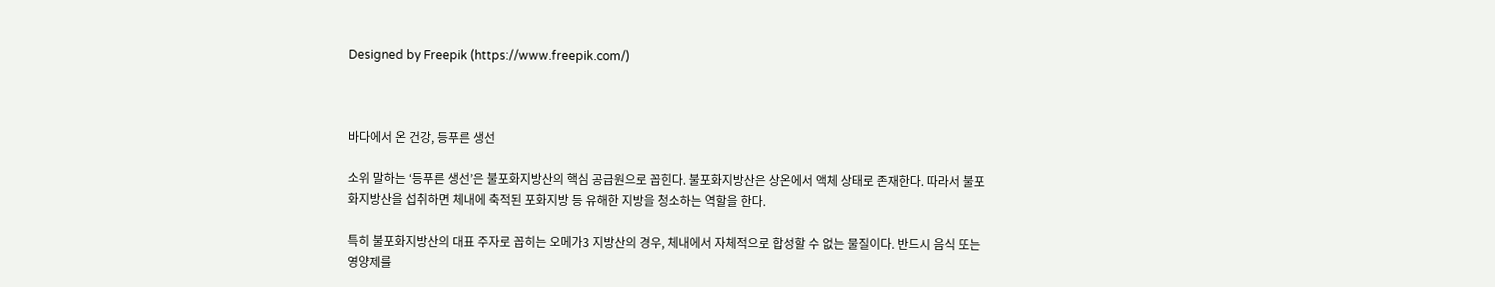Designed by Freepik (https://www.freepik.com/)



바다에서 온 건강, 등푸른 생선

소위 말하는 ‘등푸른 생선’은 불포화지방산의 핵심 공급원으로 꼽힌다. 불포화지방산은 상온에서 액체 상태로 존재한다. 따라서 불포화지방산을 섭취하면 체내에 축적된 포화지방 등 유해한 지방을 청소하는 역할을 한다.

특히 불포화지방산의 대표 주자로 꼽히는 오메가3 지방산의 경우, 체내에서 자체적으로 합성할 수 없는 물질이다. 반드시 음식 또는 영양제를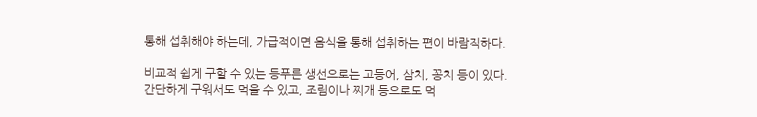통해 섭취해야 하는데, 가급적이면 음식을 통해 섭취하는 편이 바람직하다.

비교적 쉽게 구할 수 있는 등푸른 생선으로는 고등어, 삼치, 꽁치 등이 있다. 간단하게 구워서도 먹을 수 있고, 조림이나 찌개 등으로도 먹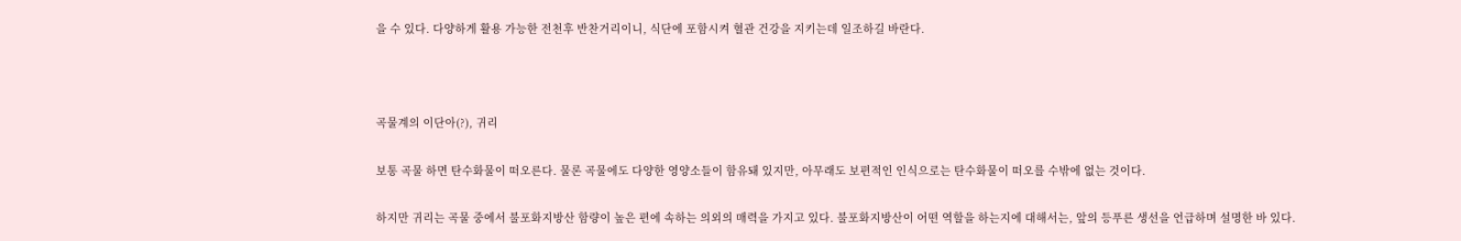을 수 있다. 다양하게 활용 가능한 전천후 반찬거리이니, 식단에 포함시켜 혈관 건강을 지키는데 일조하길 바란다.



곡물계의 이단아(?), 귀리

보통 곡물 하면 탄수화물이 떠오른다. 물론 곡물에도 다양한 영양소들이 함유돼 있지만, 아무래도 보편적인 인식으로는 탄수화물이 떠오를 수밖에 없는 것이다.

하지만 귀리는 곡물 중에서 불포화지방산 함량이 높은 편에 속하는 의외의 매력을 가지고 있다. 불포화지방산이 어떤 역할을 하는지에 대해서는, 앞의 등푸른 생선을 언급하며 설명한 바 있다.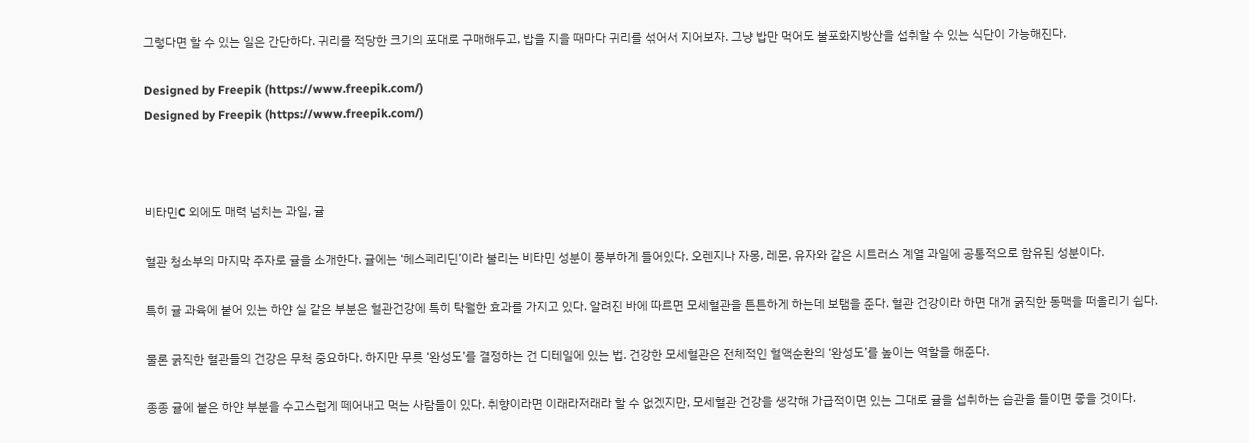그렇다면 할 수 있는 일은 간단하다. 귀리를 적당한 크기의 포대로 구매해두고, 밥을 지을 때마다 귀리를 섞어서 지어보자. 그냥 밥만 먹어도 불포화지방산을 섭취할 수 있는 식단이 가능해진다.

Designed by Freepik (https://www.freepik.com/)
Designed by Freepik (https://www.freepik.com/)



비타민C 외에도 매력 넘치는 과일, 귤

혈관 청소부의 마지막 주자로 귤을 소개한다. 귤에는 ‘헤스페리딘’이라 불리는 비타민 성분이 풍부하게 들어있다. 오렌지나 자몽, 레몬, 유자와 같은 시트러스 계열 과일에 공통적으로 함유된 성분이다.

특히 귤 과육에 붙어 있는 하얀 실 같은 부분은 혈관건강에 특히 탁월한 효과를 가지고 있다. 알려진 바에 따르면 모세혈관을 튼튼하게 하는데 보탬을 준다. 혈관 건강이라 하면 대개 굵직한 동맥을 떠올리기 쉽다.

물론 굵직한 혈관들의 건강은 무척 중요하다. 하지만 무릇 ‘완성도’를 결정하는 건 디테일에 있는 법. 건강한 모세혈관은 전체적인 혈액순환의 ‘완성도’를 높이는 역할을 해준다.

종종 귤에 붙은 하얀 부분을 수고스럽게 떼어내고 먹는 사람들이 있다. 취향이라면 이래라저래라 할 수 없겠지만, 모세혈관 건강을 생각해 가급적이면 있는 그대로 귤을 섭취하는 습관을 들이면 좋을 것이다.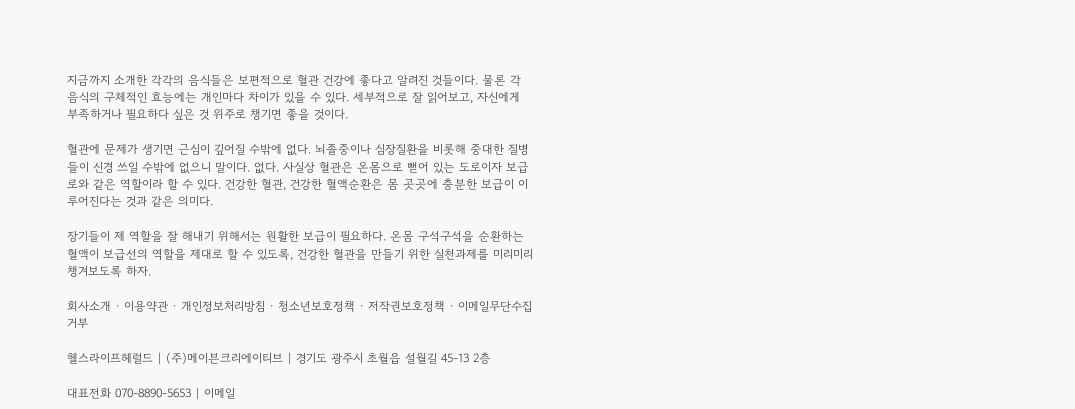지금까지 소개한 각각의 음식들은 보편적으로 혈관 건강에 좋다고 알려진 것들이다. 물론 각 음식의 구체적인 효능에는 개인마다 차이가 있을 수 있다. 세부적으로 잘 읽어보고, 자신에게 부족하거나 필요하다 싶은 것 위주로 챙기면 좋을 것이다.

혈관에 문제가 생기면 근심이 깊어질 수밖에 없다. 뇌졸중이나 심장질환을 비롯해 중대한 질병들이 신경 쓰일 수밖에 없으니 말이다. 없다. 사실상 혈관은 온몸으로 뻗어 있는 도로이자 보급로와 같은 역할이라 할 수 있다. 건강한 혈관, 건강한 혈액순환은 몸 곳곳에 충분한 보급이 이루어진다는 것과 같은 의미다.

장기들이 제 역할을 잘 해내기 위해서는 원활한 보급이 필요하다. 온몸 구석구석을 순환하는 혈액이 보급선의 역할을 제대로 할 수 있도록, 건강한 혈관을 만들기 위한 실천과제를 미리미리 챙겨보도록 하자.

회사소개 · 이용약관 · 개인정보처리방침 · 청소년보호정책 · 저작권보호정책 · 이메일무단수집거부

헬스라이프헤럴드 | (주)메이븐크리에이티브 | 경기도 광주시 초월읍 설월길 45-13 2층

대표전화 070-8890-5653 | 이메일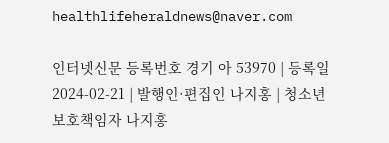healthlifeheraldnews@naver.com

인터넷신문 등록번호 경기 아 53970 | 등록일 2024-02-21 | 발행인·편집인 나지홍 | 청소년보호책임자 나지홍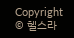Copyright © 헬스라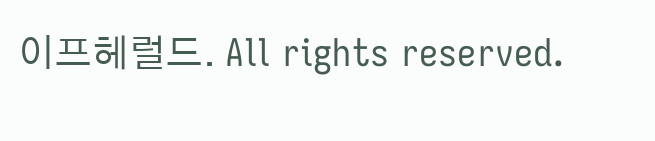이프헤럴드. All rights reserved.